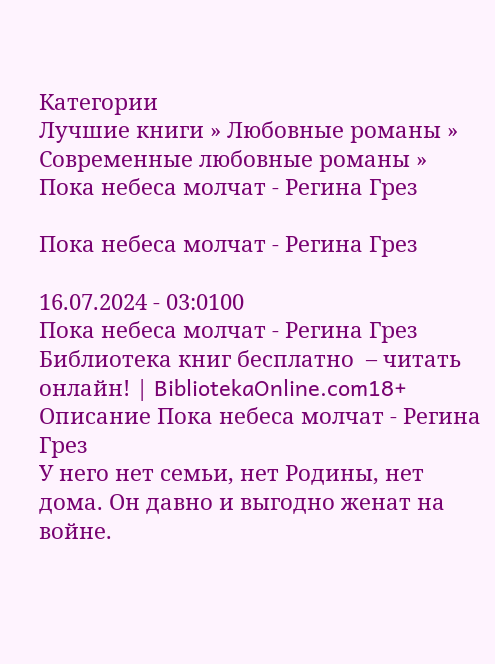Категории
Лучшие книги » Любовные романы » Современные любовные романы » Пока небеса молчат - Регина Грез

Пока небеса молчат - Регина Грез

16.07.2024 - 03:0100
Пока небеса молчат - Регина Грез Библиотека книг бесплатно  – читать онлайн! | BibliotekaOnline.com18+
Описание Пока небеса молчат - Регина Грез
У него нет семьи, нет Родины, нет дома. Он давно и выгодно женат на войне.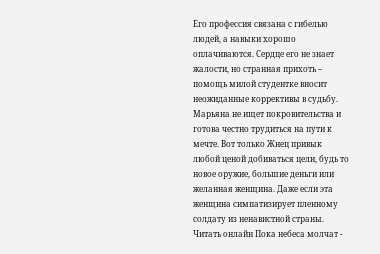Его профессия связана с гибелью людей, а навыки хорошо оплачиваются. Сердце его не знает жалости, но странная прихоть – помощь милой студентке вносит неожиданные коррективы в судьбу. Марьяна не ищет покровительства и готова честно трудиться на пути к мечте. Вот только Жнец привык любой ценой добиваться цели, будь то новое оружие, большие деньги или желанная женщина. Даже если эта женщина симпатизирует пленному солдату из ненавистной страны.
Читать онлайн Пока небеса молчат -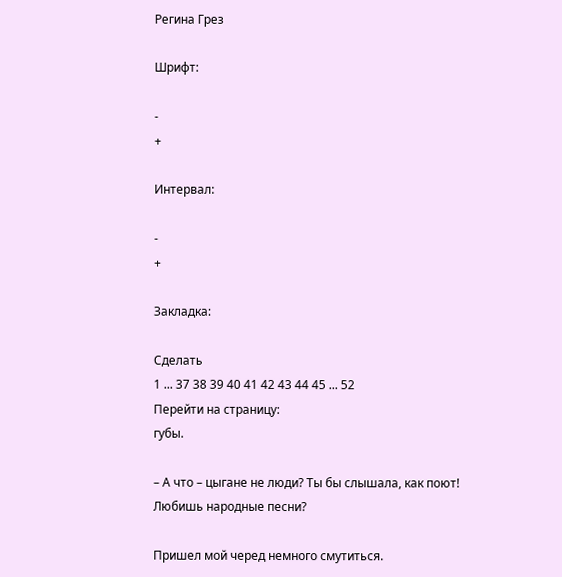Регина Грез

Шрифт:

-
+

Интервал:

-
+

Закладка:

Сделать
1 ... 37 38 39 40 41 42 43 44 45 ... 52
Перейти на страницу:
губы.

– А что – цыгане не люди? Ты бы слышала, как поют! Любишь народные песни?

Пришел мой черед немного смутиться.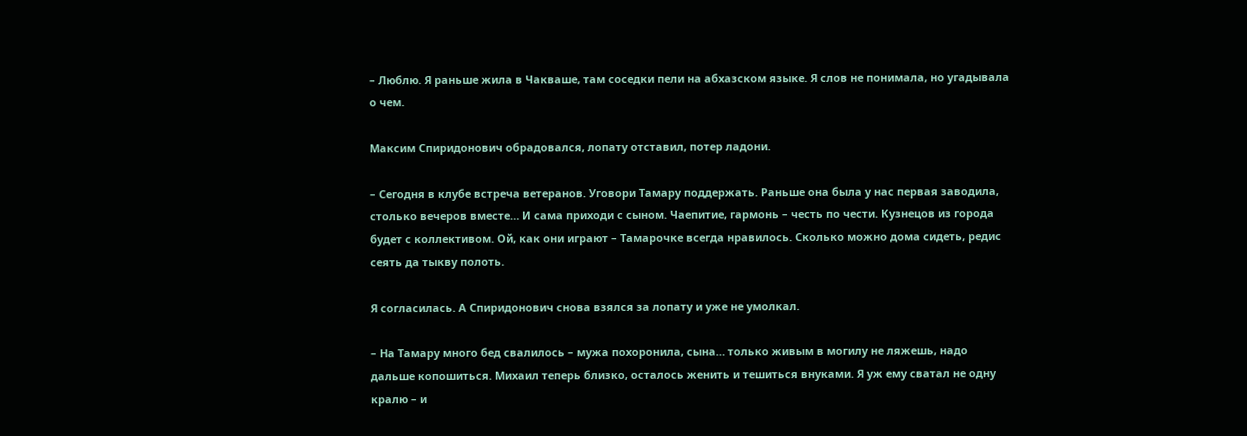– Люблю. Я раньше жила в Чакваше, там соседки пели на абхазском языке. Я слов не понимала, но угадывала о чем.

Максим Спиридонович обрадовался, лопату отставил, потер ладони.

– Сегодня в клубе встреча ветеранов. Уговори Тамару поддержать. Раньше она была у нас первая заводила, столько вечеров вместе… И сама приходи с сыном. Чаепитие, гармонь – честь по чести. Кузнецов из города будет с коллективом. Ой, как они играют – Тамарочке всегда нравилось. Сколько можно дома сидеть, редис сеять да тыкву полоть.

Я согласилась. А Спиридонович снова взялся за лопату и уже не умолкал.

– На Тамару много бед свалилось – мужа похоронила, сына… только живым в могилу не ляжешь, надо дальше копошиться. Михаил теперь близко, осталось женить и тешиться внуками. Я уж ему сватал не одну кралю – и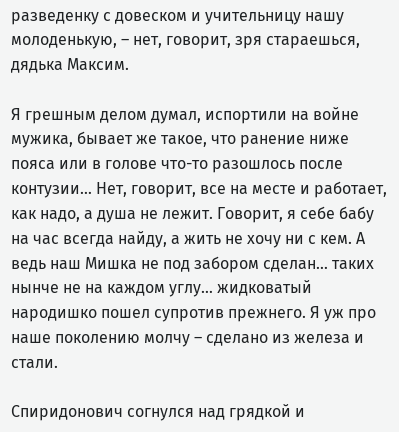разведенку с довеском и учительницу нашу молоденькую, – нет, говорит, зря стараешься, дядька Максим.

Я грешным делом думал, испортили на войне мужика, бывает же такое, что ранение ниже пояса или в голове что-то разошлось после контузии… Нет, говорит, все на месте и работает, как надо, а душа не лежит. Говорит, я себе бабу на час всегда найду, а жить не хочу ни с кем. А ведь наш Мишка не под забором сделан… таких нынче не на каждом углу… жидковатый народишко пошел супротив прежнего. Я уж про наше поколению молчу – сделано из железа и стали.

Спиридонович согнулся над грядкой и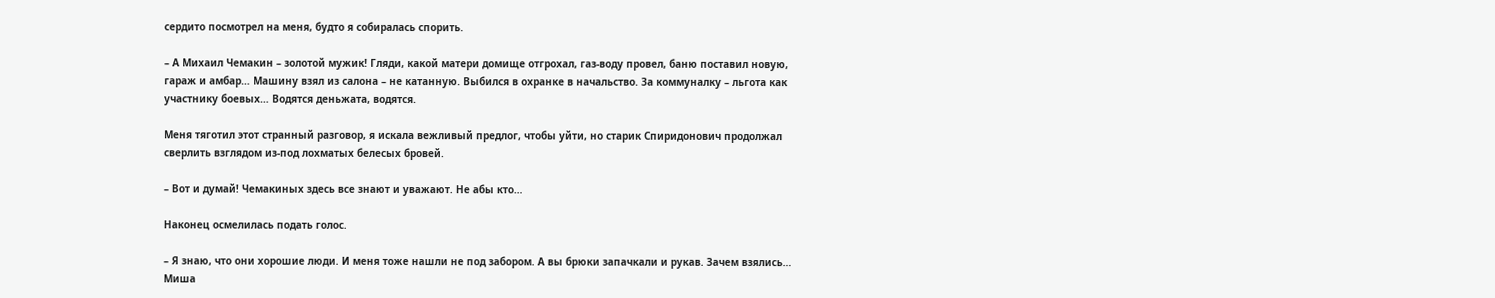сердито посмотрел на меня, будто я собиралась спорить.

– А Михаил Чемакин – золотой мужик! Гляди, какой матери домище отгрохал, газ-воду провел, баню поставил новую, гараж и амбар… Машину взял из салона – не катанную. Выбился в охранке в начальство. За коммуналку – льгота как участнику боевых… Водятся деньжата, водятся.

Меня тяготил этот странный разговор, я искала вежливый предлог, чтобы уйти, но старик Спиридонович продолжал сверлить взглядом из-под лохматых белесых бровей.

– Вот и думай! Чемакиных здесь все знают и уважают. Не абы кто…

Наконец осмелилась подать голос.

– Я знаю, что они хорошие люди. И меня тоже нашли не под забором. А вы брюки запачкали и рукав. Зачем взялись… Миша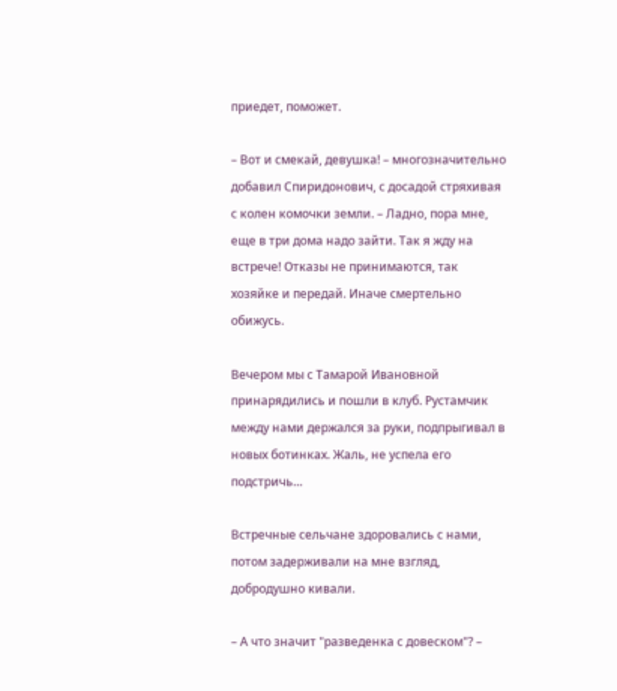приедет, поможет.

– Вот и смекай, девушка! – многозначительно добавил Спиридонович, с досадой стряхивая с колен комочки земли. – Ладно, пора мне, еще в три дома надо зайти. Так я жду на встрече! Отказы не принимаются, так хозяйке и передай. Иначе смертельно обижусь.

Вечером мы с Тамарой Ивановной принарядились и пошли в клуб. Рустамчик между нами держался за руки, подпрыгивал в новых ботинках. Жаль, не успела его подстричь…

Встречные сельчане здоровались с нами, потом задерживали на мне взгляд, добродушно кивали.

– А что значит "разведенка с довеском"? –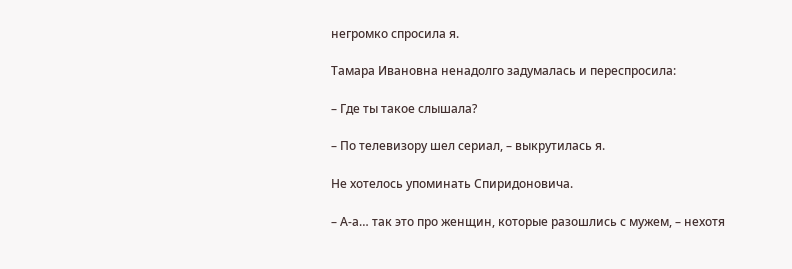негромко спросила я.

Тамара Ивановна ненадолго задумалась и переспросила:

– Где ты такое слышала?

– По телевизору шел сериал, – выкрутилась я.

Не хотелось упоминать Спиридоновича.

– А-а… так это про женщин, которые разошлись с мужем, – нехотя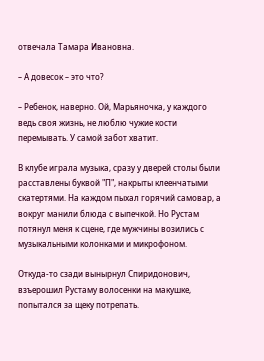отвечала Тамара Ивановна.

– А довесок – это что?

– Ребенок, наверно. Ой, Марьяночка, у каждого ведь своя жизнь, не люблю чужие кости перемывать. У самой забот хватит.

В клубе играла музыка, сразу у дверей столы были расставлены буквой "П", накрыты клеенчатыми скатертями. На каждом пыхал горячий самовар, а вокруг манили блюда с выпечкой. Но Рустам потянул меня к сцене, где мужчины возились с музыкальными колонками и микрофоном.

Откуда-то сзади вынырнул Спиридонович, взъерошил Рустаму волосенки на макушке, попытался за щеку потрепать.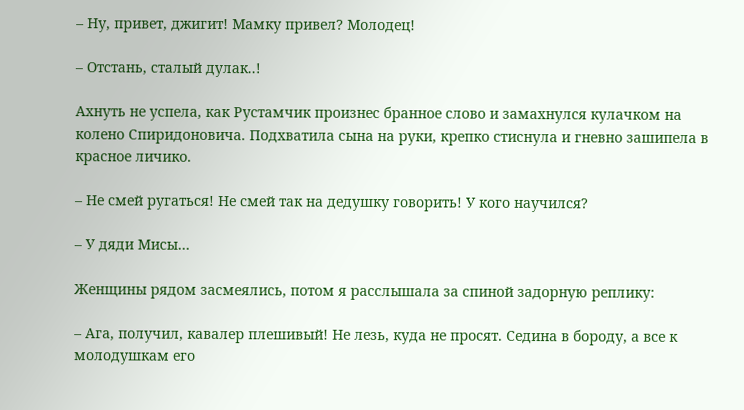– Ну, привет, джигит! Мамку привел? Молодец!

– Отстань, сталый дулак..!

Ахнуть не успела, как Рустамчик произнес бранное слово и замахнулся кулачком на колено Спиридоновича. Подхватила сына на руки, крепко стиснула и гневно зашипела в красное личико.

– Не смей ругаться! Не смей так на дедушку говорить! У кого научился?

– У дяди Мисы…

Женщины рядом засмеялись, потом я расслышала за спиной задорную реплику:

– Ага, получил, кавалер плешивый! Не лезь, куда не просят. Седина в бороду, а все к молодушкам его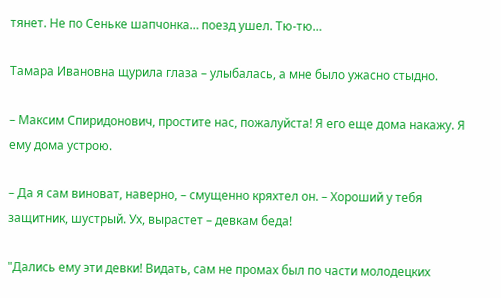тянет. Не по Сеньке шапчонка… поезд ушел. Тю-тю…

Тамара Ивановна щурила глаза – улыбалась, а мне было ужасно стыдно.

– Максим Спиридонович, простите нас, пожалуйста! Я его еще дома накажу. Я ему дома устрою.

– Да я сам виноват, наверно, – смущенно кряхтел он. – Хороший у тебя защитник, шустрый. Ух, вырастет – девкам беда!

"Дались ему эти девки! Видать, сам не промах был по части молодецких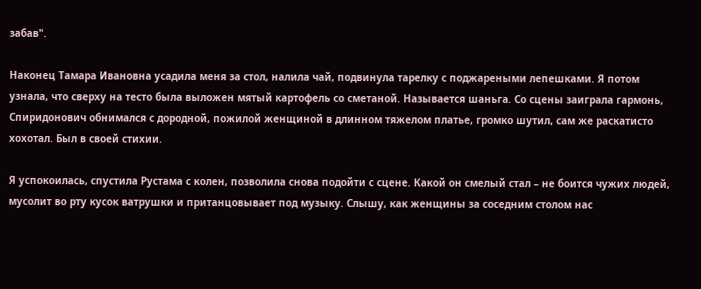забав".

Наконец Тамара Ивановна усадила меня за стол, налила чай, подвинула тарелку с поджареными лепешками. Я потом узнала, что сверху на тесто была выложен мятый картофель со сметаной. Называется шаньга. Со сцены заиграла гармонь, Спиридонович обнимался с дородной, пожилой женщиной в длинном тяжелом платье, громко шутил, сам же раскатисто хохотал. Был в своей стихии.

Я успокоилась, спустила Рустама с колен, позволила снова подойти с сцене. Какой он смелый стал – не боится чужих людей, мусолит во рту кусок ватрушки и пританцовывает под музыку. Слышу, как женщины за соседним столом нас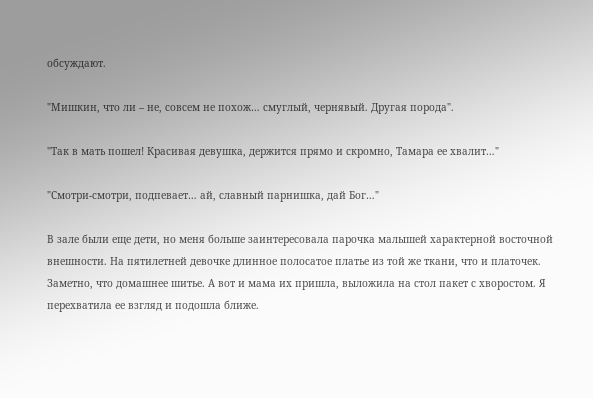обсуждают.

"Мишкин, что ли – не, совсем не похож… смуглый, чернявый. Другая порода".

"Так в мать пошел! Красивая девушка, держится прямо и скромно, Тамара ее хвалит…"

"Смотри-смотри, подпевает… ай, славный парнишка, дай Бог…"

В зале были еще дети, но меня больше заинтересовала парочка малышей характерной восточной внешности. На пятилетней девочке длинное полосатое платье из той же ткани, что и платочек. Заметно, что домашнее шитье. А вот и мама их пришла, выложила на стол пакет с хворостом. Я перехватила ее взгляд и подошла ближе.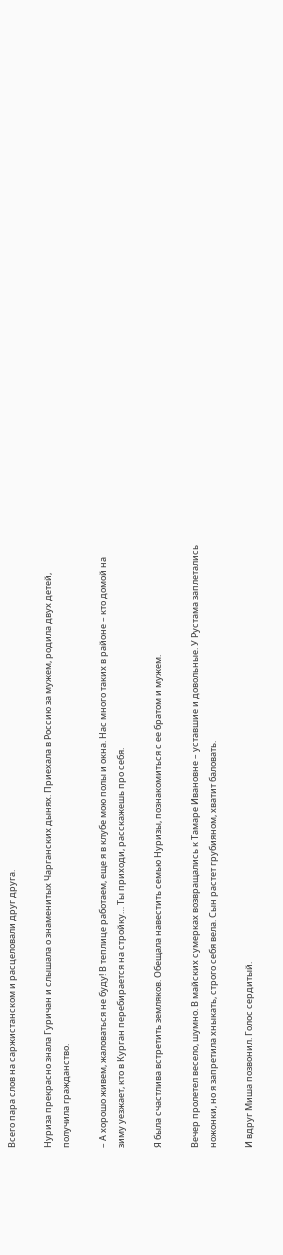Всего пара слов на саржистанском и расцеловали друг друга.

Нуриза прекрасно знала Гуричан и слышала о знаменитых Чарганских дынях. Приехала в Россию за мужем, родила двух детей, получила гражданство.

– А хорошо живем, жаловаться не буду! В теплице работаем, еще я в клубе мою полы и окна. Нас много таких в районе – кто домой на зиму уезжает, кто в Курган перебирается на стройку… Ты приходи, расскажешь про себя.

Я была счастлива встретить земляков. Обещала навестить семью Нуризы, познакомиться с ее братом и мужем.

Вечер пролетел весело, шумно. В майских сумерках возвращались к Тамаре Ивановне – уставшие и довольные. У Рустама заплетались ножонки, но я запретила хныкать, строго себя вела. Сын растет грубияном, хватит баловать.

И вдруг Миша позвонил. Голос сердитый.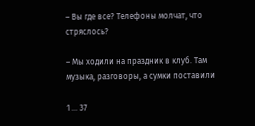– Вы где все? Телефоны молчат, что стряслось?

– Мы ходили на праздник в клуб. Там музыка, разговоры, а сумки поставили

1 ... 37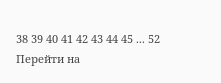38 39 40 41 42 43 44 45 ... 52
Перейти на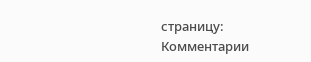страницу:
Комментарии